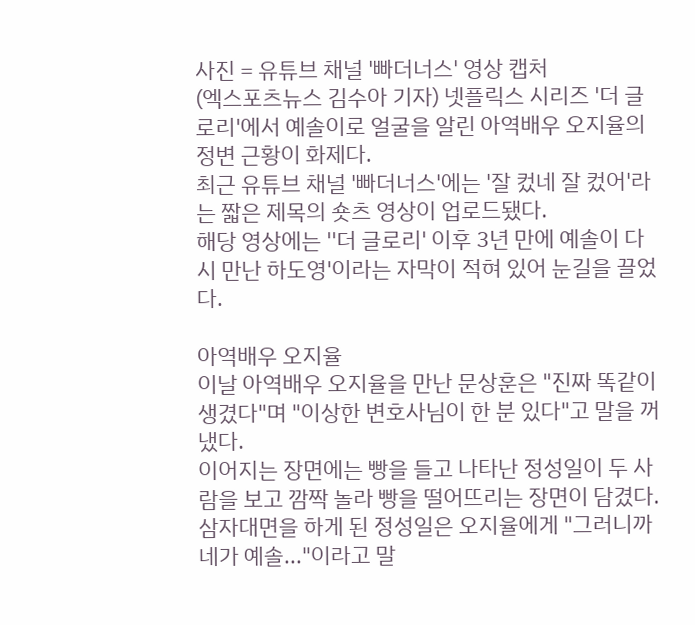사진 = 유튜브 채널 '빠더너스' 영상 캡처
(엑스포츠뉴스 김수아 기자) 넷플릭스 시리즈 '더 글로리'에서 예솔이로 얼굴을 알린 아역배우 오지율의 정변 근황이 화제다.
최근 유튜브 채널 '빠더너스'에는 '잘 컸네 잘 컸어'라는 짧은 제목의 숏츠 영상이 업로드됐다.
해당 영상에는 ''더 글로리' 이후 3년 만에 예솔이 다시 만난 하도영'이라는 자막이 적혀 있어 눈길을 끌었다.

아역배우 오지율
이날 아역배우 오지율을 만난 문상훈은 "진짜 똑같이 생겼다"며 "이상한 변호사님이 한 분 있다"고 말을 꺼냈다.
이어지는 장면에는 빵을 들고 나타난 정성일이 두 사람을 보고 깜짝 놀라 빵을 떨어뜨리는 장면이 담겼다.
삼자대면을 하게 된 정성일은 오지율에게 "그러니까 네가 예솔..."이라고 말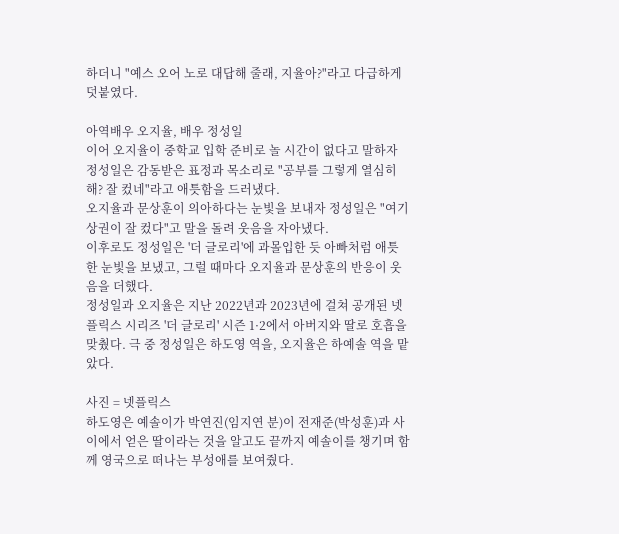하더니 "예스 오어 노로 대답해 줄래, 지율아?"라고 다급하게 덧붙였다.

아역배우 오지율, 배우 정성일
이어 오지율이 중학교 입학 준비로 놀 시간이 없다고 말하자 정성일은 감동받은 표정과 목소리로 "공부를 그렇게 열심히 해? 잘 컸네"라고 애틋함을 드러냈다.
오지율과 문상훈이 의아하다는 눈빛을 보내자 정성일은 "여기 상권이 잘 컸다"고 말을 돌려 웃음을 자아냈다.
이후로도 정성일은 '더 글로리'에 과몰입한 듯 아빠처럼 애틋한 눈빛을 보냈고, 그럴 때마다 오지율과 문상훈의 반응이 웃음을 더했다.
정성일과 오지율은 지난 2022년과 2023년에 걸쳐 공개된 넷플릭스 시리즈 '더 글로리' 시즌 1·2에서 아버지와 딸로 호흡을 맞췄다. 극 중 정성일은 하도영 역을, 오지율은 하예솔 역을 맡았다.

사진 = 넷플릭스
하도영은 예솔이가 박연진(임지연 분)이 전재준(박성훈)과 사이에서 얻은 딸이라는 것을 알고도 끝까지 예솔이를 챙기며 함께 영국으로 떠나는 부성애를 보여줬다.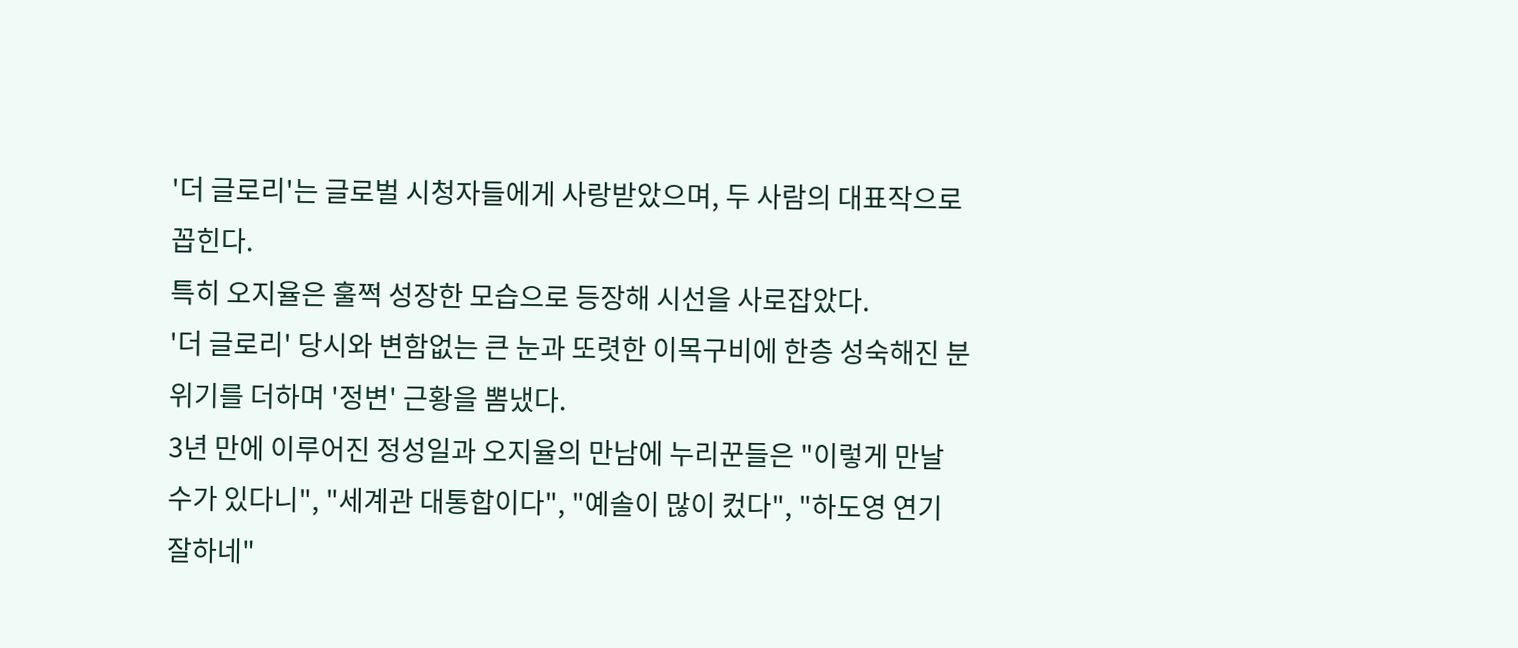'더 글로리'는 글로벌 시청자들에게 사랑받았으며, 두 사람의 대표작으로 꼽힌다.
특히 오지율은 훌쩍 성장한 모습으로 등장해 시선을 사로잡았다.
'더 글로리' 당시와 변함없는 큰 눈과 또렷한 이목구비에 한층 성숙해진 분위기를 더하며 '정변' 근황을 뽐냈다.
3년 만에 이루어진 정성일과 오지율의 만남에 누리꾼들은 "이렇게 만날 수가 있다니", "세계관 대통합이다", "예솔이 많이 컸다", "하도영 연기 잘하네"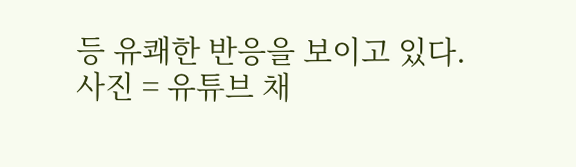등 유쾌한 반응을 보이고 있다.
사진 = 유튜브 채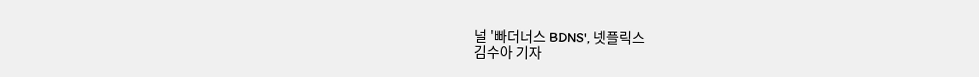널 '빠더너스 BDNS', 넷플릭스
김수아 기자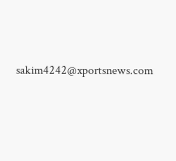sakim4242@xportsnews.com